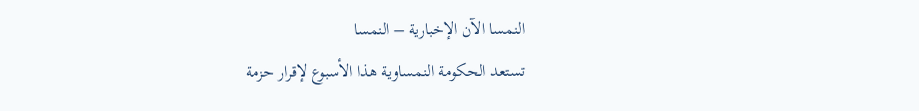النمسا الآن الإخبارية – النمسا
تستعد الحكومة النمساوية هذا الأسبوع لإقرار حزمة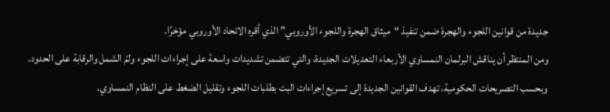جديدة من قوانين اللجوء والهجرة ضمن تنفيذ “ميثاق الهجرة واللجوء الأوروبي” الذي أقره الاتحاد الأوروبي مؤخرًا.
ومن المنتظر أن يناقش البرلمان النمساوي الأربعاء التعديلات الجديدة، والتي تتضمن تشديدات واسعة على إجراءات اللجوء ولمّ الشمل والرقابة على الحدود.
وبحسب التصريحات الحكومية، تهدف القوانين الجديدة إلى تسريع إجراءات البت بطلبات اللجوء وتقليل الضغط على النظام النمساوي.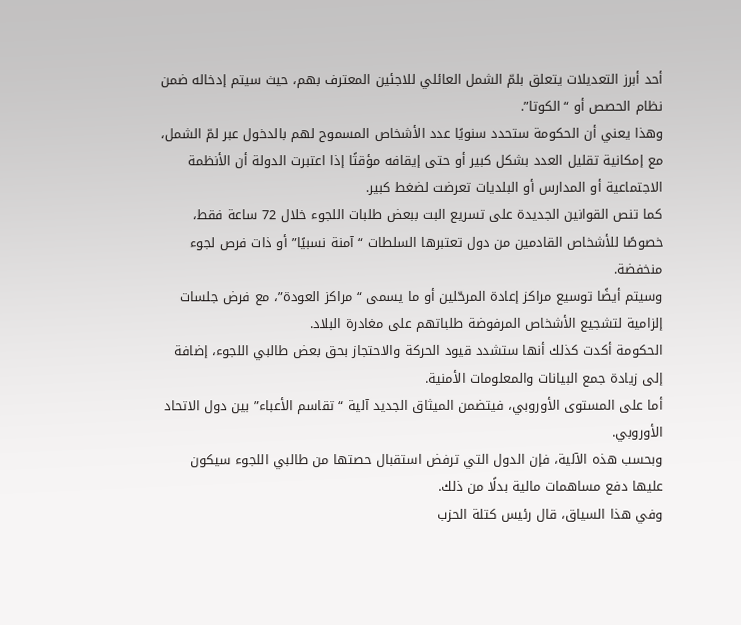أحد أبرز التعديلات يتعلق بلمّ الشمل العائلي للاجئين المعترف بهم، حيث سيتم إدخاله ضمن نظام الحصص أو “الكوتا”.
وهذا يعني أن الحكومة ستحدد سنويًا عدد الأشخاص المسموح لهم بالدخول عبر لمّ الشمل، مع إمكانية تقليل العدد بشكل كبير أو حتى إيقافه مؤقتًا إذا اعتبرت الدولة أن الأنظمة الاجتماعية أو المدارس أو البلديات تعرضت لضغط كبير.
كما تنص القوانين الجديدة على تسريع البت ببعض طلبات اللجوء خلال 72 ساعة فقط، خصوصًا للأشخاص القادمين من دول تعتبرها السلطات “آمنة نسبيًا” أو ذات فرص لجوء منخفضة.
وسيتم أيضًا توسيع مراكز إعادة المرحّلين أو ما يسمى “مراكز العودة”، مع فرض جلسات إلزامية لتشجيع الأشخاص المرفوضة طلباتهم على مغادرة البلاد.
الحكومة أكدت كذلك أنها ستشدد قيود الحركة والاحتجاز بحق بعض طالبي اللجوء، إضافة إلى زيادة جمع البيانات والمعلومات الأمنية.
أما على المستوى الأوروبي، فيتضمن الميثاق الجديد آلية “تقاسم الأعباء” بين دول الاتحاد الأوروبي.
وبحسب هذه الآلية، فإن الدول التي ترفض استقبال حصتها من طالبي اللجوء سيكون عليها دفع مساهمات مالية بدلًا من ذلك.
وفي هذا السياق، قال رئيس كتلة الحزب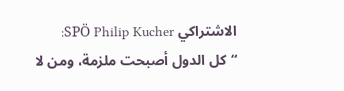الاشتراكي SPÖ Philip Kucher:
“كل الدول أصبحت ملزمة، ومن لا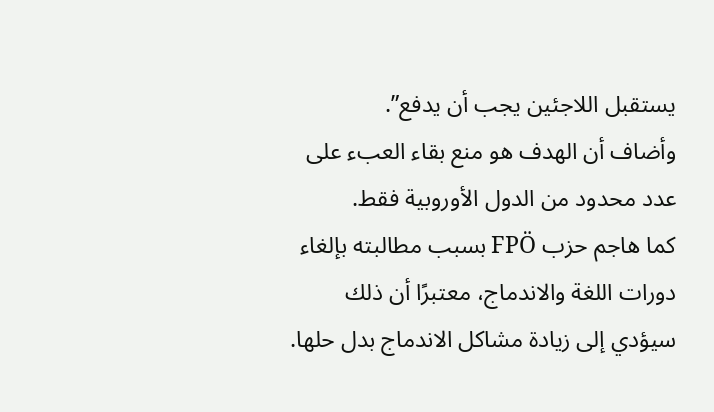يستقبل اللاجئين يجب أن يدفع”.
وأضاف أن الهدف هو منع بقاء العبء على عدد محدود من الدول الأوروبية فقط.
كما هاجم حزب FPÖ بسبب مطالبته بإلغاء دورات اللغة والاندماج، معتبرًا أن ذلك سيؤدي إلى زيادة مشاكل الاندماج بدل حلها.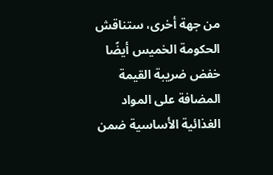من جهة أخرى، ستناقش الحكومة الخميس أيضًا خفض ضريبة القيمة المضافة على المواد الغذائية الأساسية ضمن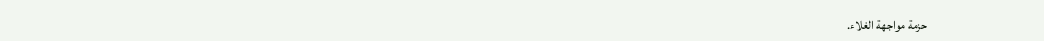حزمة مواجهة الغلاء.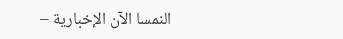النمسا الآن الإخبارية –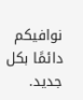نوافيكم دائمًا بكل جديد.